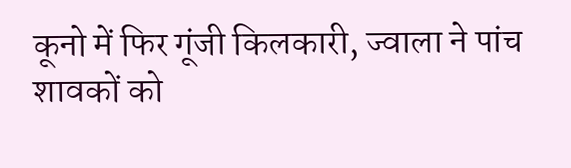कूनो में फिर गूंजी किलकारी, ज्वाला ने पांच शावकों को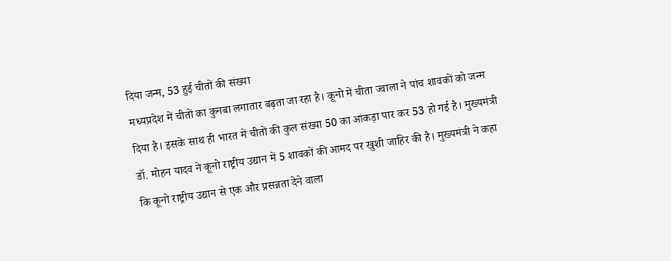दिया जन्म, 53 हुई चीतों की संख्या
मध्यप्रदेश में चीतों का कुनबा लगातार बढ़ता जा रहा है। कूनो में चीता ज्वाला ने पांच शावकों को जन्म दिया है। इसके साथ ही भारत में चीतों की कुल संख्या 50 का आंकड़ा पार कर 53 हो गई है। मुख्यमंत्री डॉ. मोहन यादव ने कूनो राष्ट्रीय उद्यान में 5 शावकों की आमद पर खुशी जाहिर की है। मुख्यमंत्री ने कहा कि कूनो राष्ट्रीय उद्यान से एक और प्रसन्नता देने वाला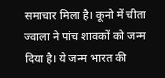समाचार मिला है। कूनो में चीता ज्वाला ने पांच शावकों को जन्म दिया है। ये जन्म भारत की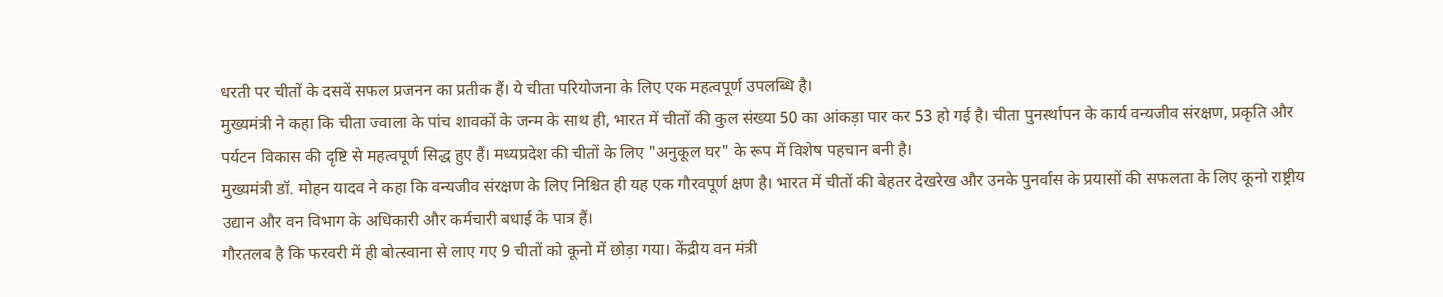धरती पर चीतों के दसवें सफल प्रजनन का प्रतीक हैं। ये चीता परियोजना के लिए एक महत्वपूर्ण उपलब्धि है।
मुख्यमंत्री ने कहा कि चीता ज्वाला के पांच शावकों के जन्म के साथ ही, भारत में चीतों की कुल संख्या 50 का आंकड़ा पार कर 53 हो गई है। चीता पुनर्स्थापन के कार्य वन्यजीव संरक्षण, प्रकृति और पर्यटन विकास की दृष्टि से महत्वपूर्ण सिद्ध हुए हैं। मध्यप्रदेश की चीतों के लिए "अनुकूल घर" के रूप में विशेष पहचान बनी है।
मुख्यमंत्री डॉ. मोहन यादव ने कहा कि वन्यजीव संरक्षण के लिए निश्चित ही यह एक गौरवपूर्ण क्षण है। भारत में चीतों की बेहतर देखरेख और उनके पुनर्वास के प्रयासों की सफलता के लिए कूनो राष्ट्रीय उद्यान और वन विभाग के अधिकारी और कर्मचारी बधाई के पात्र हैं।
गौरतलब है कि फरवरी में ही बोत्स्वाना से लाए गए 9 चीतों को कूनो में छोड़ा गया। केंद्रीय वन मंत्री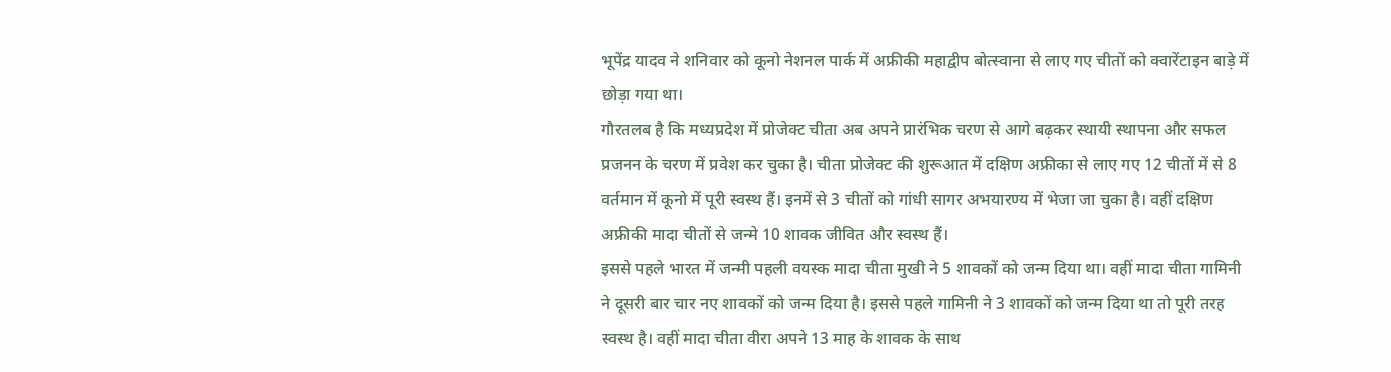भूपेंद्र यादव ने शनिवार को कूनो नेशनल पार्क में अफ्रीकी महाद्वीप बोत्स्वाना से लाए गए चीतों को क्वारेंटाइन बाड़े में छोड़ा गया था।
गौरतलब है कि मध्यप्रदेश में प्रोजेक्ट चीता अब अपने प्रारंभिक चरण से आगे बढ़कर स्थायी स्थापना और सफल प्रजनन के चरण में प्रवेश कर चुका है। चीता प्रोजेक्ट की शुरूआत में दक्षिण अफ्रीका से लाए गए 12 चीतों में से 8 वर्तमान में कूनो में पूरी स्वस्थ हैं। इनमें से 3 चीतों को गांधी सागर अभयारण्य में भेजा जा चुका है। वहीं दक्षिण अफ्रीकी मादा चीतों से जन्मे 10 शावक जीवित और स्वस्थ हैं।
इससे पहले भारत में जन्मी पहली वयस्क मादा चीता मुखी ने 5 शावकों को जन्म दिया था। वहीं मादा चीता गामिनी ने दूसरी बार चार नए शावकों को जन्म दिया है। इससे पहले गामिनी ने 3 शावकों को जन्म दिया था तो पूरी तरह स्वस्थ है। वहीं मादा चीता वीरा अपने 13 माह के शावक के साथ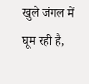खुले जंगल में घूम रही है,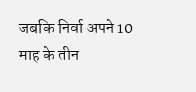जबकि निर्वा अपने 10 माह के तीन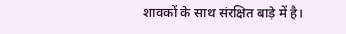शावकों के साथ संरक्षित बाड़े में है।